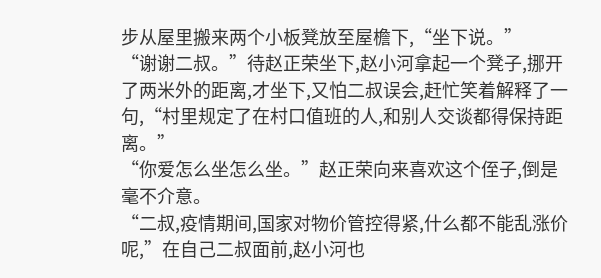步从屋里搬来两个小板凳放至屋檐下,“坐下说。”
“谢谢二叔。”待赵正荣坐下,赵小河拿起一个凳子,挪开了两米外的距离,才坐下,又怕二叔误会,赶忙笑着解释了一句,“村里规定了在村口值班的人,和别人交谈都得保持距离。”
“你爱怎么坐怎么坐。”赵正荣向来喜欢这个侄子,倒是毫不介意。
“二叔,疫情期间,国家对物价管控得紧,什么都不能乱涨价呢,”在自己二叔面前,赵小河也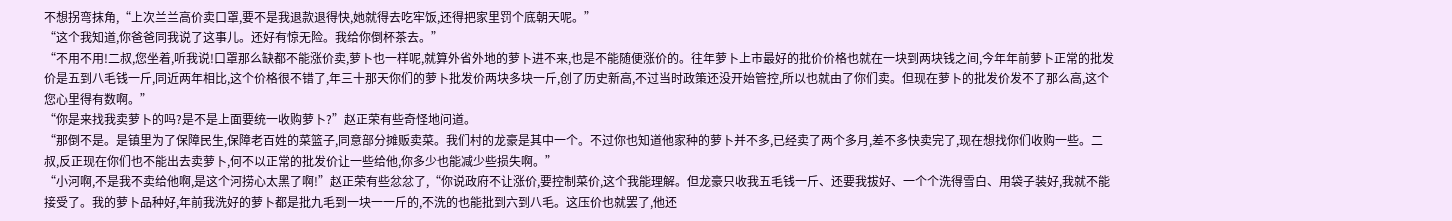不想拐弯抹角,“上次兰兰高价卖口罩,要不是我退款退得快,她就得去吃牢饭,还得把家里罚个底朝天呢。”
“这个我知道,你爸爸同我说了这事儿。还好有惊无险。我给你倒杯茶去。”
“不用不用!二叔,您坐着,听我说!口罩那么缺都不能涨价卖,萝卜也一样呢,就算外省外地的萝卜进不来,也是不能随便涨价的。往年萝卜上市最好的批价价格也就在一块到两块钱之间,今年年前萝卜正常的批发价是五到八毛钱一斤,同近两年相比,这个价格很不错了,年三十那天你们的萝卜批发价两块多块一斤,创了历史新高,不过当时政策还没开始管控,所以也就由了你们卖。但现在萝卜的批发价发不了那么高,这个您心里得有数啊。”
“你是来找我卖萝卜的吗?是不是上面要统一收购萝卜?”赵正荣有些奇怪地问道。
“那倒不是。是镇里为了保障民生,保障老百姓的菜篮子,同意部分摊贩卖菜。我们村的龙豪是其中一个。不过你也知道他家种的萝卜并不多,已经卖了两个多月,差不多快卖完了,现在想找你们收购一些。二叔,反正现在你们也不能出去卖萝卜,何不以正常的批发价让一些给他,你多少也能减少些损失啊。”
“小河啊,不是我不卖给他啊,是这个河捞心太黑了啊!”赵正荣有些忿忿了,“你说政府不让涨价,要控制菜价,这个我能理解。但龙豪只收我五毛钱一斤、还要我拔好、一个个洗得雪白、用袋子装好,我就不能接受了。我的萝卜品种好,年前我洗好的萝卜都是批九毛到一块一一斤的,不洗的也能批到六到八毛。这压价也就罢了,他还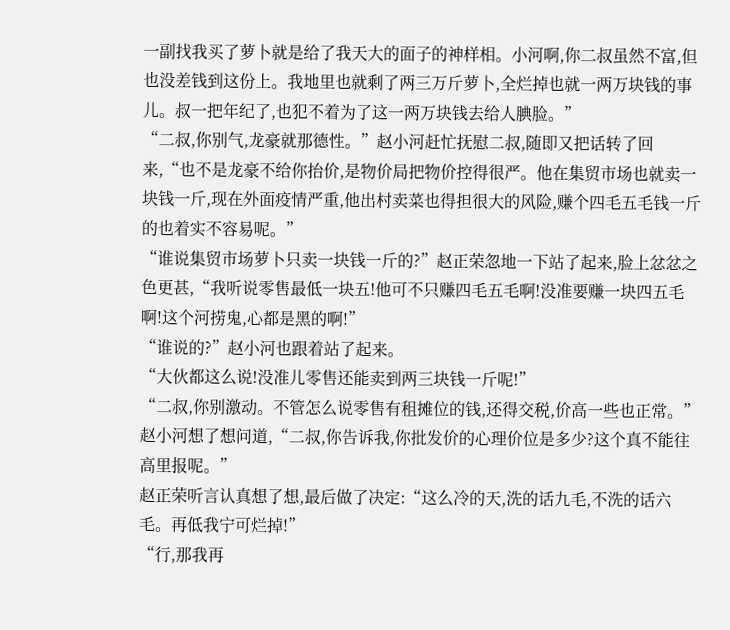一副找我买了萝卜就是给了我天大的面子的神样相。小河啊,你二叔虽然不富,但也没差钱到这份上。我地里也就剩了两三万斤萝卜,全烂掉也就一两万块钱的事儿。叔一把年纪了,也犯不着为了这一两万块钱去给人腆脸。”
“二叔,你别气,龙豪就那德性。”赵小河赶忙抚慰二叔,随即又把话转了回来,“也不是龙豪不给你抬价,是物价局把物价控得很严。他在集贸市场也就卖一块钱一斤,现在外面疫情严重,他出村卖菜也得担很大的风险,赚个四毛五毛钱一斤的也着实不容易呢。”
“谁说集贸市场萝卜只卖一块钱一斤的?”赵正荣忽地一下站了起来,脸上忿忿之色更甚,“我听说零售最低一块五!他可不只赚四毛五毛啊!没准要赚一块四五毛啊!这个河捞鬼,心都是黑的啊!”
“谁说的?”赵小河也跟着站了起来。
“大伙都这么说!没准儿零售还能卖到两三块钱一斤呢!”
“二叔,你别激动。不管怎么说零售有租摊位的钱,还得交税,价高一些也正常。”赵小河想了想问道,“二叔,你告诉我,你批发价的心理价位是多少?这个真不能往高里报呢。”
赵正荣听言认真想了想,最后做了决定:“这么冷的天,洗的话九毛,不洗的话六毛。再低我宁可烂掉!”
“行,那我再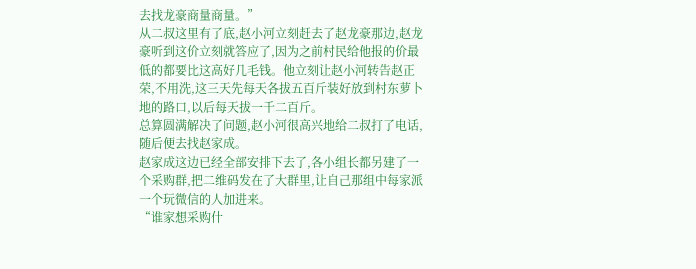去找龙豪商量商量。”
从二叔这里有了底,赵小河立刻赶去了赵龙豪那边,赵龙豪听到这价立刻就答应了,因为之前村民给他报的价最低的都要比这高好几毛钱。他立刻让赵小河转告赵正荣,不用洗,这三天先每天各拔五百斤装好放到村东萝卜地的路口,以后每天拔一千二百斤。
总算圆满解决了问题,赵小河很高兴地给二叔打了电话,随后便去找赵家成。
赵家成这边已经全部安排下去了,各小组长都另建了一个采购群,把二维码发在了大群里,让自己那组中每家派一个玩微信的人加进来。
“谁家想采购什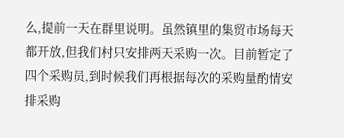么,提前一天在群里说明。虽然镇里的集贸市场每天都开放,但我们村只安排两天采购一次。目前暂定了四个采购员,到时候我们再根据每次的采购量酌情安排采购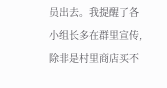员出去。我提醒了各小组长多在群里宣传,除非是村里商店买不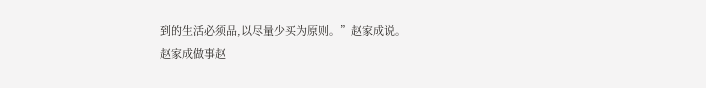到的生活必须品,以尽量少买为原则。”赵家成说。
赵家成做事赵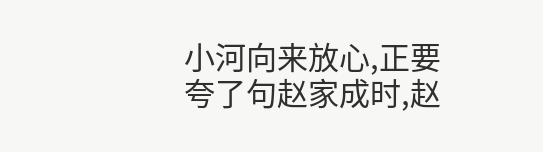小河向来放心,正要夸了句赵家成时,赵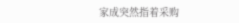家成突然指着采购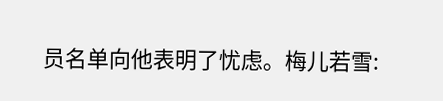员名单向他表明了忧虑。梅儿若雪: